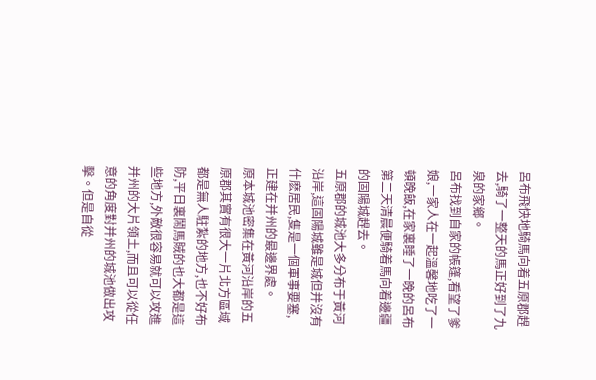呂布飛快地騎馬向着五原郡趕去,騎了一整天的馬正好到了九泉的家鄉。
呂布找到自家的帳篷,看望了爹娘,一家人在一起溫馨地吃了一頓晚飯,在家裏睡了一晚的呂布第二天清晨便騎着馬向着邊疆的固陽城趕去。
五原郡的城池大多分布于黃河沿岸,這固陽城雖是城但并沒有什麽居民,隻是一個軍事要塞,正建在并州的最邊界處。
原本城池密集在黃河沿岸的五原郡其實有很大一片北方區域都是無人駐紮的地方,也不好布防,平日裏鬧馬賊的也大都是這些地方,外敵很容易就可以攻進并州的大片領土,而且可以從任意的角度對并州的城池做出攻擊。但是自從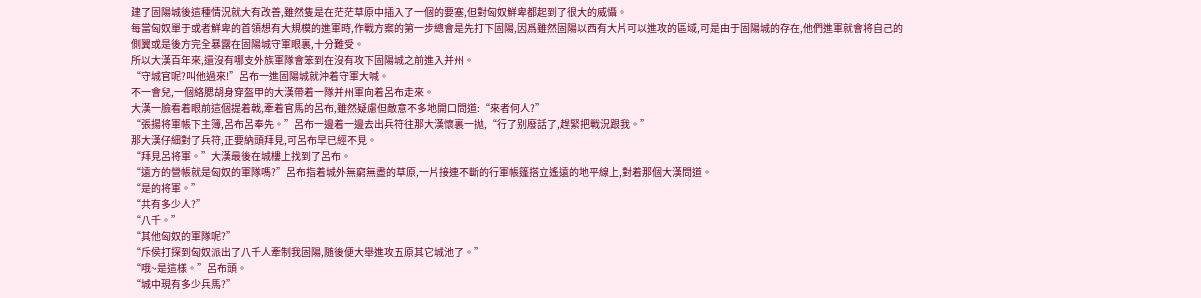建了固陽城後這種情況就大有改善,雖然隻是在茫茫草原中插入了一個的要塞,但對匈奴鮮卑都起到了很大的威懾。
每當匈奴單于或者鮮卑的首領想有大規模的進軍時,作戰方案的第一步總會是先打下固陽,因爲雖然固陽以西有大片可以進攻的區域,可是由于固陽城的存在,他們進軍就會将自己的側翼或是後方完全暴露在固陽城守軍眼裏,十分難受。
所以大漢百年來,還沒有哪支外族軍隊會笨到在沒有攻下固陽城之前進入并州。
“守城官呢?叫他過來!”呂布一進固陽城就沖着守軍大喊。
不一會兒,一個絡腮胡身穿盔甲的大漢帶着一隊并州軍向着呂布走來。
大漢一臉看着眼前這個提着戟,牽着官馬的呂布,雖然疑慮但敵意不多地開口問道:“來者何人?”
“張揚将軍帳下主簿,呂布呂奉先。”呂布一邊着一邊去出兵符往那大漢懷裏一抛,“行了别廢話了,趕緊把戰況跟我。”
那大漢仔細對了兵符,正要納頭拜見,可呂布早已經不見。
“拜見呂将軍。”大漢最後在城樓上找到了呂布。
“遠方的營帳就是匈奴的軍隊嗎?”呂布指着城外無窮無盡的草原,一片接連不斷的行軍帳篷搭立遙遠的地平線上,對着那個大漢問道。
“是的将軍。”
“共有多少人?”
“八千。”
“其他匈奴的軍隊呢?”
“斥侯打探到匈奴派出了八千人牽制我固陽,随後便大舉進攻五原其它城池了。”
“哦~是這樣。”呂布頭。
“城中現有多少兵馬?”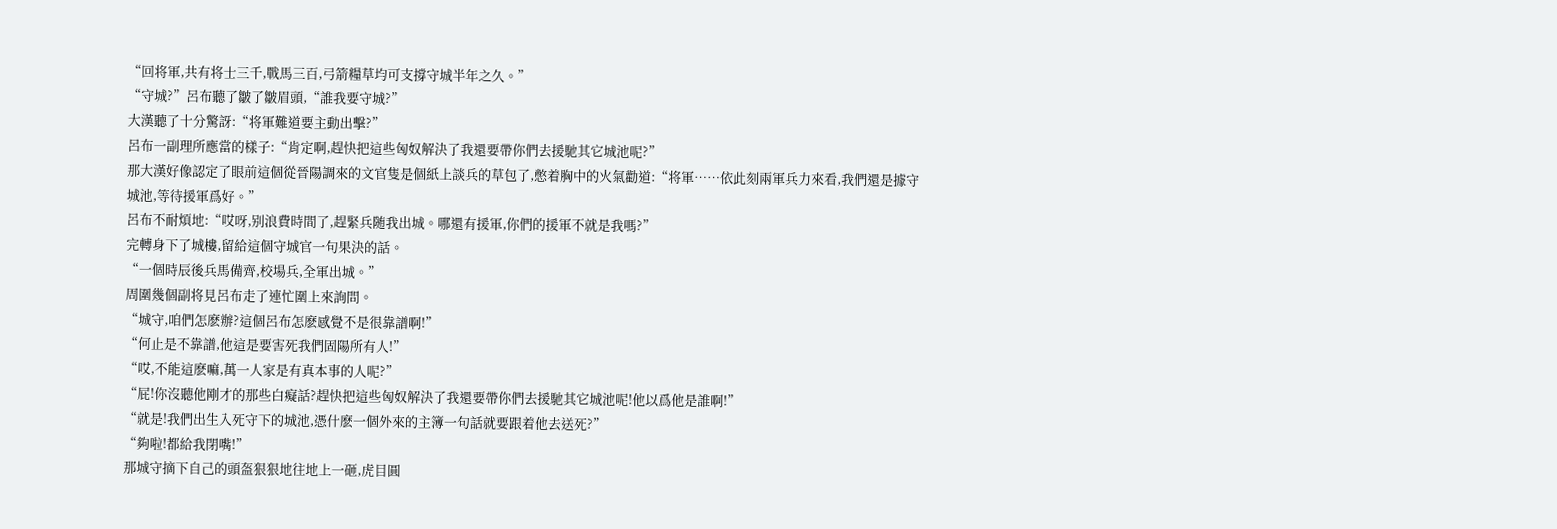“回将軍,共有将士三千,戰馬三百,弓箭糧草均可支撐守城半年之久。”
“守城?”呂布聽了皺了皺眉頭,“誰我要守城?”
大漢聽了十分驚訝:“将軍難道要主動出擊?”
呂布一副理所應當的樣子:“肯定啊,趕快把這些匈奴解決了我還要帶你們去援馳其它城池呢?”
那大漢好像認定了眼前這個從晉陽調來的文官隻是個紙上談兵的草包了,憋着胸中的火氣勸道:“将軍……依此刻兩軍兵力來看,我們還是據守城池,等待援軍爲好。”
呂布不耐煩地:“哎呀,别浪費時間了,趕緊兵随我出城。哪還有援軍,你們的援軍不就是我嗎?”
完轉身下了城樓,留給這個守城官一句果決的話。
“一個時辰後兵馬備齊,校場兵,全軍出城。”
周圍幾個副将見呂布走了連忙圍上來詢問。
“城守,咱們怎麽辦?這個呂布怎麽感覺不是很靠譜啊!”
“何止是不靠譜,他這是要害死我們固陽所有人!”
“哎,不能這麽嘛,萬一人家是有真本事的人呢?”
“屁!你沒聽他剛才的那些白癡話?趕快把這些匈奴解決了我還要帶你們去援馳其它城池呢!他以爲他是誰啊!”
“就是!我們出生入死守下的城池,憑什麽一個外來的主簿一句話就要跟着他去送死?”
“夠啦!都給我閉嘴!”
那城守摘下自己的頭盔狠狠地往地上一砸,虎目圓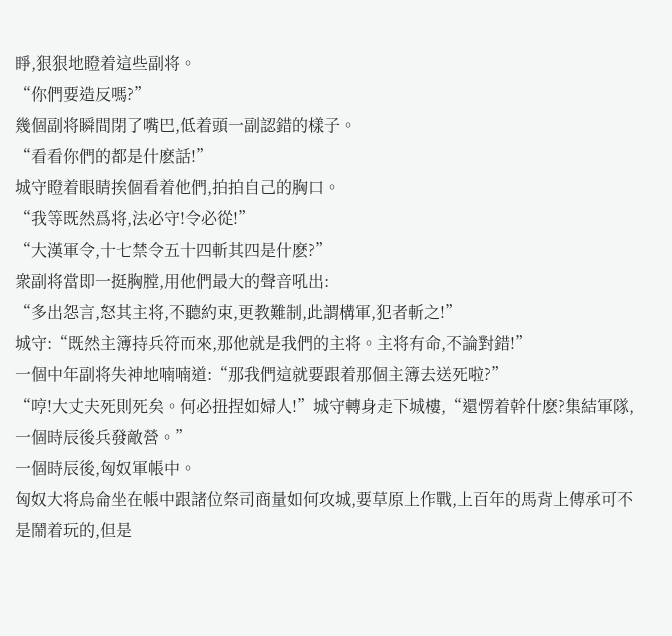睜,狠狠地瞪着這些副将。
“你們要造反嗎?”
幾個副将瞬間閉了嘴巴,低着頭一副認錯的樣子。
“看看你們的都是什麽話!”
城守瞪着眼睛挨個看着他們,拍拍自己的胸口。
“我等既然爲将,法必守!令必從!”
“大漢軍令,十七禁令五十四斬其四是什麽?”
衆副将當即一挺胸膛,用他們最大的聲音吼出:
“多出怨言,怒其主将,不聽約束,更教難制,此謂構軍,犯者斬之!”
城守:“既然主簿持兵符而來,那他就是我們的主将。主将有命,不論對錯!”
一個中年副将失神地喃喃道:“那我們這就要跟着那個主簿去送死啦?”
“哼!大丈夫死則死矣。何必扭捏如婦人!”城守轉身走下城樓,“還愣着幹什麽?集結軍隊,一個時辰後兵發敵營。”
一個時辰後,匈奴軍帳中。
匈奴大将烏侖坐在帳中跟諸位祭司商量如何攻城,要草原上作戰,上百年的馬背上傳承可不是鬧着玩的,但是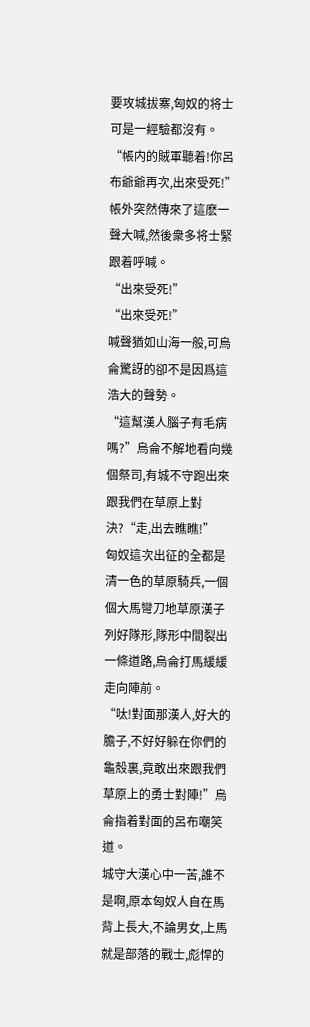要攻城拔寨,匈奴的将士可是一經驗都沒有。
“帳内的賊軍聽着!你呂布爺爺再次,出來受死!”帳外突然傳來了這麽一聲大喊,然後衆多将士緊跟着呼喊。
“出來受死!”
“出來受死!”
喊聲猶如山海一般,可烏侖驚訝的卻不是因爲這浩大的聲勢。
“這幫漢人腦子有毛病嗎?”烏侖不解地看向幾個祭司,有城不守跑出來跟我們在草原上對決?“走,出去瞧瞧!”
匈奴這次出征的全都是清一色的草原騎兵,一個個大馬彎刀地草原漢子列好隊形,隊形中間裂出一條道路,烏侖打馬緩緩走向陣前。
“呔!對面那漢人,好大的膽子,不好好躲在你們的龜殼裏,竟敢出來跟我們草原上的勇士對陣!”烏侖指着對面的呂布嘲笑道。
城守大漢心中一苦,誰不是啊,原本匈奴人自在馬背上長大,不論男女,上馬就是部落的戰士,彪悍的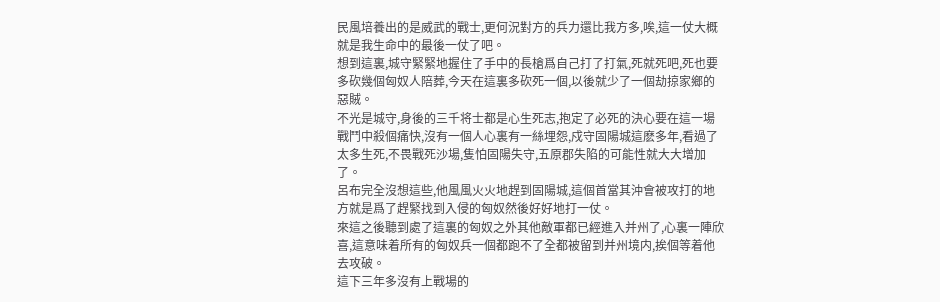民風培養出的是威武的戰士,更何況對方的兵力還比我方多,唉,這一仗大概就是我生命中的最後一仗了吧。
想到這裏,城守緊緊地握住了手中的長槍爲自己打了打氣,死就死吧,死也要多砍幾個匈奴人陪葬,今天在這裏多砍死一個,以後就少了一個劫掠家鄉的惡賊。
不光是城守,身後的三千将士都是心生死志,抱定了必死的決心要在這一場戰鬥中殺個痛快,沒有一個人心裏有一絲埋怨,戍守固陽城這麽多年,看過了太多生死,不畏戰死沙場,隻怕固陽失守,五原郡失陷的可能性就大大增加了。
呂布完全沒想這些,他風風火火地趕到固陽城,這個首當其沖會被攻打的地方就是爲了趕緊找到入侵的匈奴然後好好地打一仗。
來這之後聽到處了這裏的匈奴之外其他敵軍都已經進入并州了,心裏一陣欣喜,這意味着所有的匈奴兵一個都跑不了全都被留到并州境内,挨個等着他去攻破。
這下三年多沒有上戰場的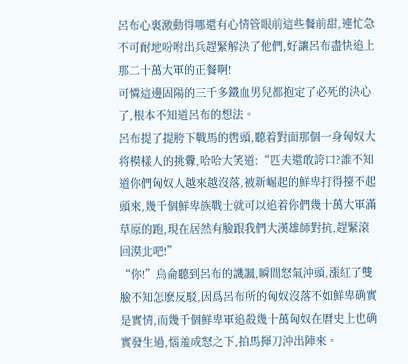呂布心裏激動得哪還有心情管眼前這些餐前甜,連忙急不可耐地吩咐出兵趕緊解決了他們,好讓呂布盡快追上那二十萬大軍的正餐啊!
可憐這邊固陽的三千多鐵血男兒都抱定了必死的決心了,根本不知道呂布的想法。
呂布提了提胯下戰馬的辔頭,聽着對面那個一身匈奴大将模樣人的挑釁,哈哈大笑道:“匹夫還敢誇口?誰不知道你們匈奴人越來越沒落,被新崛起的鮮卑打得擡不起頭來,幾千個鮮卑族戰士就可以追着你們幾十萬大軍滿草原的跑,現在居然有臉跟我們大漢雄師對抗,趕緊滾回漠北吧!”
“你!”烏侖聽到呂布的譏諷,瞬間怒氣沖頭,漲紅了雙臉不知怎麽反駁,因爲呂布所的匈奴沒落不如鮮卑确實是實情,而幾千個鮮卑軍追殺幾十萬匈奴在曆史上也确實發生過,惱羞成怒之下,拍馬揮刀沖出陣來。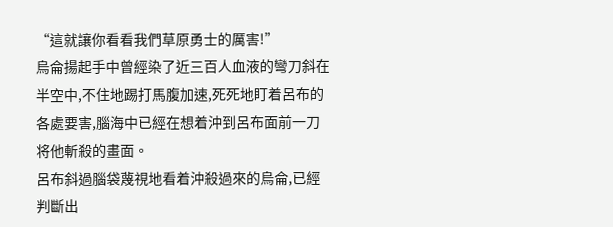“這就讓你看看我們草原勇士的厲害!”
烏侖揚起手中曾經染了近三百人血液的彎刀斜在半空中,不住地踢打馬腹加速,死死地盯着呂布的各處要害,腦海中已經在想着沖到呂布面前一刀将他斬殺的畫面。
呂布斜過腦袋蔑視地看着沖殺過來的烏侖,已經判斷出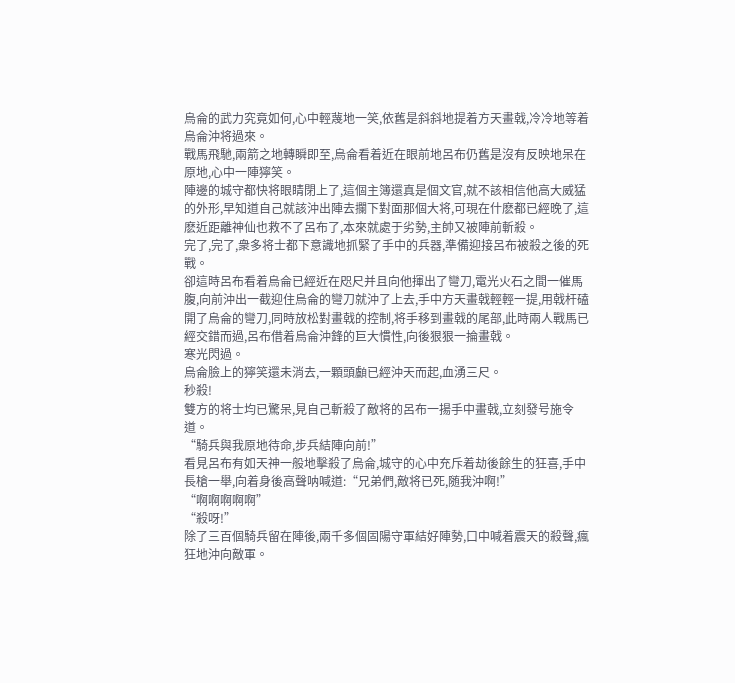烏侖的武力究竟如何,心中輕蔑地一笑,依舊是斜斜地提着方天畫戟,冷冷地等着烏侖沖将過來。
戰馬飛馳,兩箭之地轉瞬即至,烏侖看着近在眼前地呂布仍舊是沒有反映地呆在原地,心中一陣獰笑。
陣邊的城守都快将眼睛閉上了,這個主簿還真是個文官,就不該相信他高大威猛的外形,早知道自己就該沖出陣去攔下對面那個大将,可現在什麽都已經晚了,這麽近距離神仙也救不了呂布了,本來就處于劣勢,主帥又被陣前斬殺。
完了,完了,衆多将士都下意識地抓緊了手中的兵器,準備迎接呂布被殺之後的死戰。
卻這時呂布看着烏侖已經近在咫尺并且向他揮出了彎刀,電光火石之間一催馬腹,向前沖出一截迎住烏侖的彎刀就沖了上去,手中方天畫戟輕輕一提,用戟杆磕開了烏侖的彎刀,同時放松對畫戟的控制,将手移到畫戟的尾部,此時兩人戰馬已經交錯而過,呂布借着烏侖沖鋒的巨大慣性,向後狠狠一掄畫戟。
寒光閃過。
烏侖臉上的獰笑還未消去,一顆頭顱已經沖天而起,血湧三尺。
秒殺!
雙方的将士均已驚呆,見自己斬殺了敵将的呂布一揚手中畫戟,立刻發号施令道。
“騎兵與我原地待命,步兵結陣向前!”
看見呂布有如天神一般地擊殺了烏侖,城守的心中充斥着劫後餘生的狂喜,手中長槍一舉,向着身後高聲呐喊道:“兄弟們,敵将已死,随我沖啊!”
“啊啊啊啊啊”
“殺呀!”
除了三百個騎兵留在陣後,兩千多個固陽守軍結好陣勢,口中喊着震天的殺聲,瘋狂地沖向敵軍。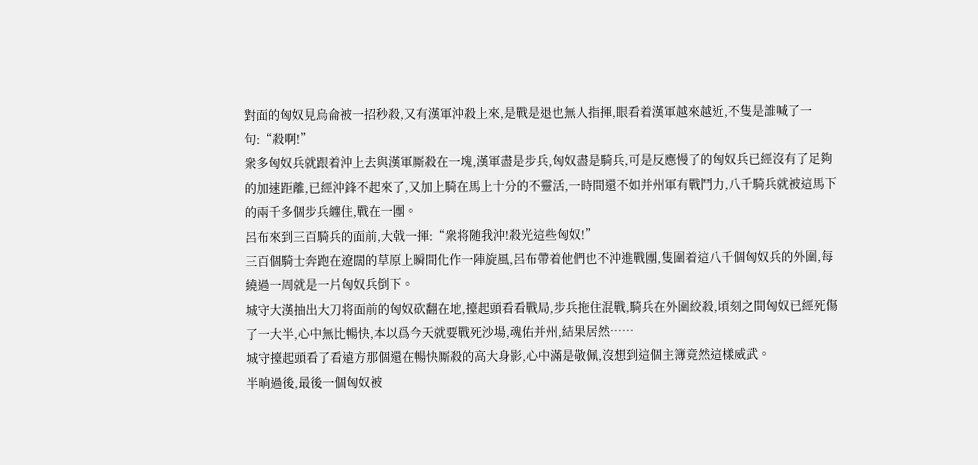對面的匈奴見烏侖被一招秒殺,又有漢軍沖殺上來,是戰是退也無人指揮,眼看着漢軍越來越近,不隻是誰喊了一句:“殺啊!”
衆多匈奴兵就跟着沖上去與漢軍厮殺在一塊,漢軍盡是步兵,匈奴盡是騎兵,可是反應慢了的匈奴兵已經沒有了足夠的加速距離,已經沖鋒不起來了,又加上騎在馬上十分的不靈活,一時間還不如并州軍有戰鬥力,八千騎兵就被這馬下的兩千多個步兵纏住,戰在一團。
呂布來到三百騎兵的面前,大戟一揮:“衆将随我沖!殺光這些匈奴!”
三百個騎士奔跑在遼闊的草原上瞬間化作一陣旋風,呂布帶着他們也不沖進戰團,隻圍着這八千個匈奴兵的外圍,每繞過一周就是一片匈奴兵倒下。
城守大漢抽出大刀将面前的匈奴砍翻在地,擡起頭看看戰局,步兵拖住混戰,騎兵在外圍絞殺,頃刻之間匈奴已經死傷了一大半,心中無比暢快,本以爲今天就要戰死沙場,魂佑并州,結果居然……
城守擡起頭看了看遠方那個還在暢快厮殺的高大身影,心中滿是敬佩,沒想到這個主簿竟然這樣威武。
半晌過後,最後一個匈奴被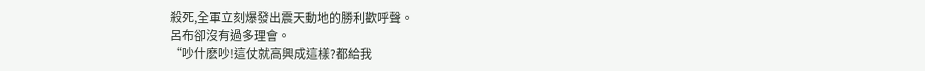殺死,全軍立刻爆發出震天動地的勝利歡呼聲。
呂布卻沒有過多理會。
“吵什麽吵!這仗就高興成這樣?都給我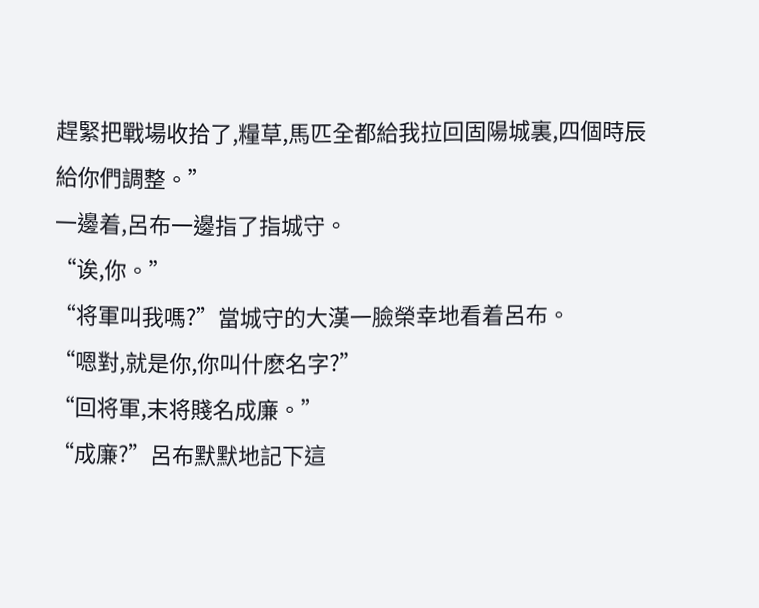趕緊把戰場收拾了,糧草,馬匹全都給我拉回固陽城裏,四個時辰給你們調整。”
一邊着,呂布一邊指了指城守。
“诶,你。”
“将軍叫我嗎?”當城守的大漢一臉榮幸地看着呂布。
“嗯對,就是你,你叫什麽名字?”
“回将軍,末将賤名成廉。”
“成廉?”呂布默默地記下這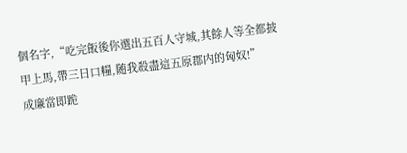個名字,“吃完飯後你選出五百人守城,其餘人等全都披甲上馬,帶三日口糧,随我殺盡這五原郡内的匈奴!”
成廉當即跪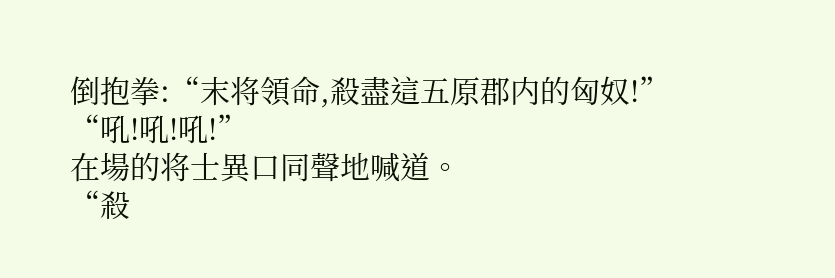倒抱拳:“末将領命,殺盡這五原郡内的匈奴!”
“吼!吼!吼!”
在場的将士異口同聲地喊道。
“殺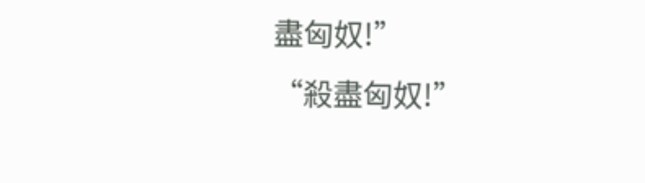盡匈奴!”
“殺盡匈奴!”